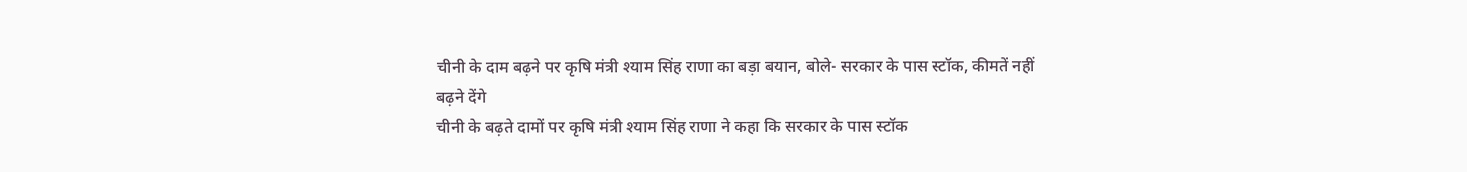चीनी के दाम बढ़ने पर कृषि मंत्री श्याम सिंह राणा का बड़ा बयान, बोले- सरकार के पास स्टॉक, कीमतें नहीं बढ़ने देंगे
चीनी के बढ़ते दामों पर कृषि मंत्री श्याम सिंह राणा ने कहा कि सरकार के पास स्टॉक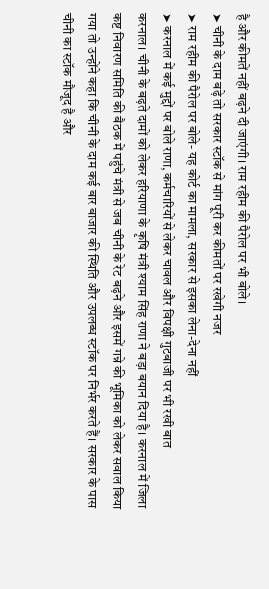है और कीमतें नहीं बढ़ने दी जाएंगी। राम रहीम की पैरोल पर भी बोले।
➤ चीनी के दाम बढ़े तो सरकार स्टॉक से मांग पूरी कर कीमतों पर रखेगी नजर
➤ राम रहीम की पैरोल पर बोले- यह कोर्ट का मामला, सरकार से इसका लेना-देना नहीं
➤ करनाल में कई मुद्दों पर बोले राणा, कर्मचारियों से लेकर चावल और विपक्षी गुटबाजी पर भी रखी बात
करनाल। चीनी के बढ़ते दामों को लेकर हरियाणा के कृषि मंत्री श्याम सिंह राणा ने बड़ा बयान दिया है। करनाल में जिला कष्ट निवारण समिति की बैठक में पहुंचे मंत्री से जब चीनी के रेट बढ़ने और इसमें गन्ने की भूमिका को लेकर सवाल किया गया तो उन्होंने कहा कि चीनी के दाम कई बार बाजार की स्थिति और उपलब्ध स्टॉक पर निर्भर करते हैं। सरकार के पास चीनी का स्टॉक मौजूद है और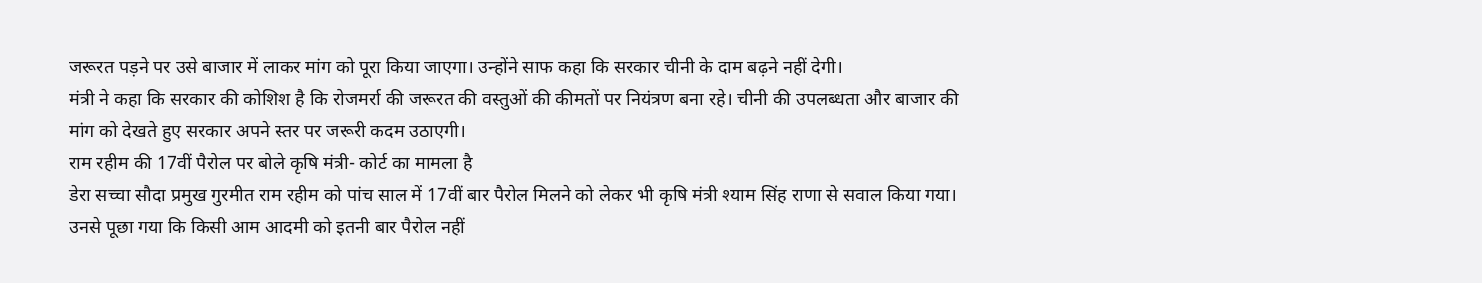जरूरत पड़ने पर उसे बाजार में लाकर मांग को पूरा किया जाएगा। उन्होंने साफ कहा कि सरकार चीनी के दाम बढ़ने नहीं देगी।
मंत्री ने कहा कि सरकार की कोशिश है कि रोजमर्रा की जरूरत की वस्तुओं की कीमतों पर नियंत्रण बना रहे। चीनी की उपलब्धता और बाजार की मांग को देखते हुए सरकार अपने स्तर पर जरूरी कदम उठाएगी।
राम रहीम की 17वीं पैरोल पर बोले कृषि मंत्री- कोर्ट का मामला है
डेरा सच्चा सौदा प्रमुख गुरमीत राम रहीम को पांच साल में 17वीं बार पैरोल मिलने को लेकर भी कृषि मंत्री श्याम सिंह राणा से सवाल किया गया। उनसे पूछा गया कि किसी आम आदमी को इतनी बार पैरोल नहीं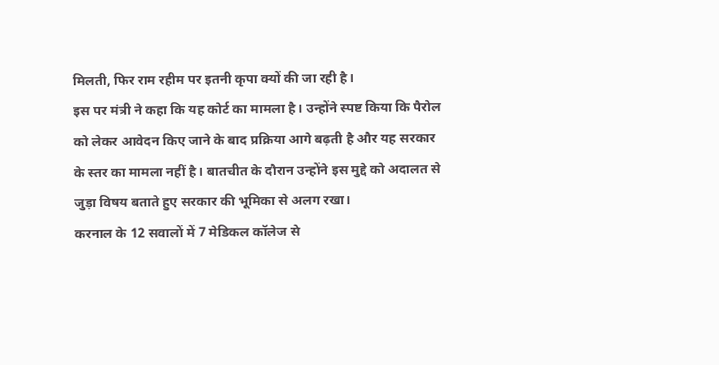मिलती, फिर राम रहीम पर इतनी कृपा क्यों की जा रही है।
इस पर मंत्री ने कहा कि यह कोर्ट का मामला है। उन्होंने स्पष्ट किया कि पैरोल को लेकर आवेदन किए जाने के बाद प्रक्रिया आगे बढ़ती है और यह सरकार के स्तर का मामला नहीं है। बातचीत के दौरान उन्होंने इस मुद्दे को अदालत से जुड़ा विषय बताते हुए सरकार की भूमिका से अलग रखा।
करनाल के 12 सवालों में 7 मेडिकल कॉलेज से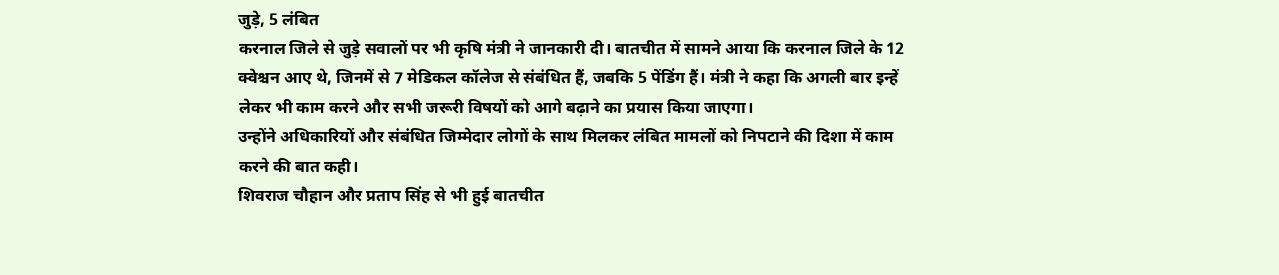जुड़े, 5 लंबित
करनाल जिले से जुड़े सवालों पर भी कृषि मंत्री ने जानकारी दी। बातचीत में सामने आया कि करनाल जिले के 12 क्वेश्चन आए थे, जिनमें से 7 मेडिकल कॉलेज से संबंधित हैं, जबकि 5 पेंडिंग हैं। मंत्री ने कहा कि अगली बार इन्हें लेकर भी काम करने और सभी जरूरी विषयों को आगे बढ़ाने का प्रयास किया जाएगा।
उन्होंने अधिकारियों और संबंधित जिम्मेदार लोगों के साथ मिलकर लंबित मामलों को निपटाने की दिशा में काम करने की बात कही।
शिवराज चौहान और प्रताप सिंह से भी हुई बातचीत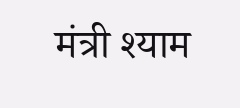मंत्री श्याम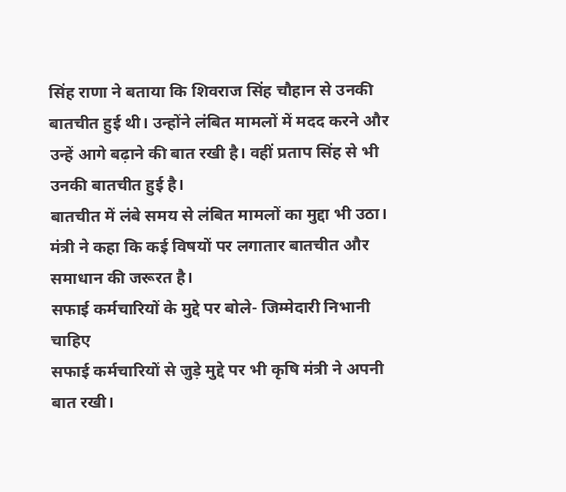सिंह राणा ने बताया कि शिवराज सिंह चौहान से उनकी बातचीत हुई थी। उन्होंने लंबित मामलों में मदद करने और उन्हें आगे बढ़ाने की बात रखी है। वहीं प्रताप सिंह से भी उनकी बातचीत हुई है।
बातचीत में लंबे समय से लंबित मामलों का मुद्दा भी उठा। मंत्री ने कहा कि कई विषयों पर लगातार बातचीत और समाधान की जरूरत है।
सफाई कर्मचारियों के मुद्दे पर बोले- जिम्मेदारी निभानी चाहिए
सफाई कर्मचारियों से जुड़े मुद्दे पर भी कृषि मंत्री ने अपनी बात रखी।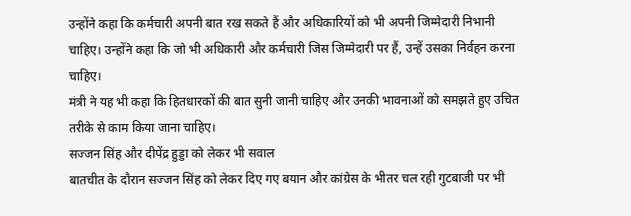उन्होंने कहा कि कर्मचारी अपनी बात रख सकते हैं और अधिकारियों को भी अपनी जिम्मेदारी निभानी चाहिए। उन्होंने कहा कि जो भी अधिकारी और कर्मचारी जिस जिम्मेदारी पर हैं, उन्हें उसका निर्वहन करना चाहिए।
मंत्री ने यह भी कहा कि हितधारकों की बात सुनी जानी चाहिए और उनकी भावनाओं को समझते हुए उचित तरीके से काम किया जाना चाहिए।
सज्जन सिंह और दीपेंद्र हुड्डा को लेकर भी सवाल
बातचीत के दौरान सज्जन सिंह को लेकर दिए गए बयान और कांग्रेस के भीतर चल रही गुटबाजी पर भी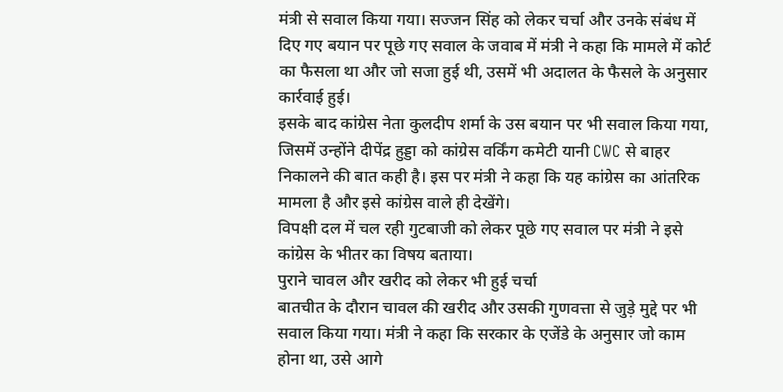मंत्री से सवाल किया गया। सज्जन सिंह को लेकर चर्चा और उनके संबंध में दिए गए बयान पर पूछे गए सवाल के जवाब में मंत्री ने कहा कि मामले में कोर्ट का फैसला था और जो सजा हुई थी, उसमें भी अदालत के फैसले के अनुसार कार्रवाई हुई।
इसके बाद कांग्रेस नेता कुलदीप शर्मा के उस बयान पर भी सवाल किया गया, जिसमें उन्होंने दीपेंद्र हुड्डा को कांग्रेस वर्किंग कमेटी यानी CWC से बाहर निकालने की बात कही है। इस पर मंत्री ने कहा कि यह कांग्रेस का आंतरिक मामला है और इसे कांग्रेस वाले ही देखेंगे।
विपक्षी दल में चल रही गुटबाजी को लेकर पूछे गए सवाल पर मंत्री ने इसे कांग्रेस के भीतर का विषय बताया।
पुराने चावल और खरीद को लेकर भी हुई चर्चा
बातचीत के दौरान चावल की खरीद और उसकी गुणवत्ता से जुड़े मुद्दे पर भी सवाल किया गया। मंत्री ने कहा कि सरकार के एजेंडे के अनुसार जो काम होना था, उसे आगे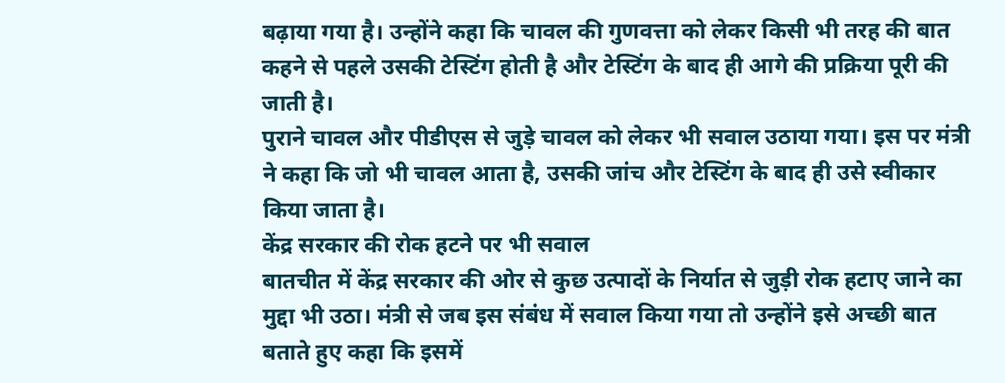बढ़ाया गया है। उन्होंने कहा कि चावल की गुणवत्ता को लेकर किसी भी तरह की बात कहने से पहले उसकी टेस्टिंग होती है और टेस्टिंग के बाद ही आगे की प्रक्रिया पूरी की जाती है।
पुराने चावल और पीडीएस से जुड़े चावल को लेकर भी सवाल उठाया गया। इस पर मंत्री ने कहा कि जो भी चावल आता है, उसकी जांच और टेस्टिंग के बाद ही उसे स्वीकार किया जाता है।
केंद्र सरकार की रोक हटने पर भी सवाल
बातचीत में केंद्र सरकार की ओर से कुछ उत्पादों के निर्यात से जुड़ी रोक हटाए जाने का मुद्दा भी उठा। मंत्री से जब इस संबंध में सवाल किया गया तो उन्होंने इसे अच्छी बात बताते हुए कहा कि इसमें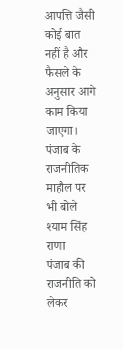आपत्ति जैसी कोई बात नहीं है और फैसले के अनुसार आगे काम किया जाएगा।
पंजाब के राजनीतिक माहौल पर भी बोले श्याम सिंह राणा
पंजाब की राजनीति को लेकर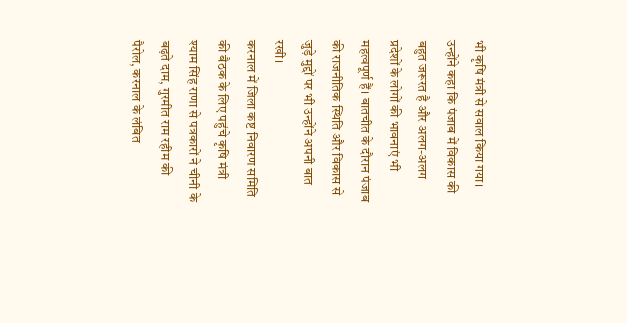भी कृषि मंत्री से सवाल किया गया। उन्होंने कहा कि पंजाब में विकास की बहुत जरूरत है और अलग-अलग प्रदेशों के लोगों की भावनाएं भी महत्वपूर्ण हैं। बातचीत के दौरान पंजाब की राजनीतिक स्थिति और विकास से जुड़े मुद्दों पर भी उन्होंने अपनी बात रखी।
करनाल में जिला कष्ट निवारण समिति की बैठक के लिए पहुंचे कृषि मंत्री श्याम सिंह राणा से पत्रकारों ने चीनी के बढ़ते दाम, गुरमीत राम रहीम की पैरोल, करनाल के लंबित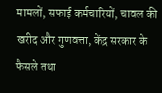मामलों, सफाई कर्मचारियों, चावल की खरीद और गुणवत्ता, केंद्र सरकार के फैसले तथा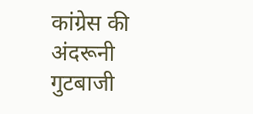कांग्रेस की अंदरूनी गुटबाजी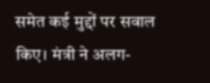समेत कई मुद्दों पर सवाल किए। मंत्री ने अलग-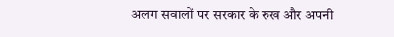अलग सवालों पर सरकार के रुख और अपनी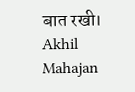बात रखी।
Akhil Mahajan